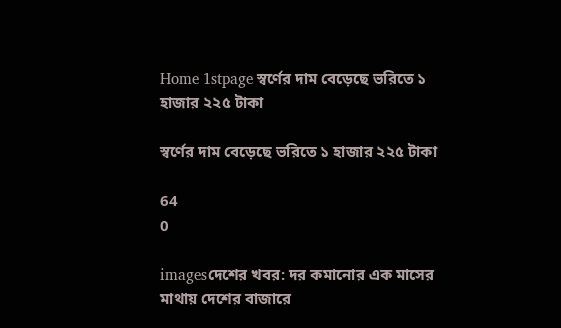Home 1stpage স্বর্ণের দাম বেড়েছে ভরিতে ১ হাজার ২২৫ টাকা

স্বর্ণের দাম বেড়েছে ভরিতে ১ হাজার ২২৫ টাকা

64
0

imagesদেশের খবর: দর কমানোর এক মাসের মাথায় দেশের বাজারে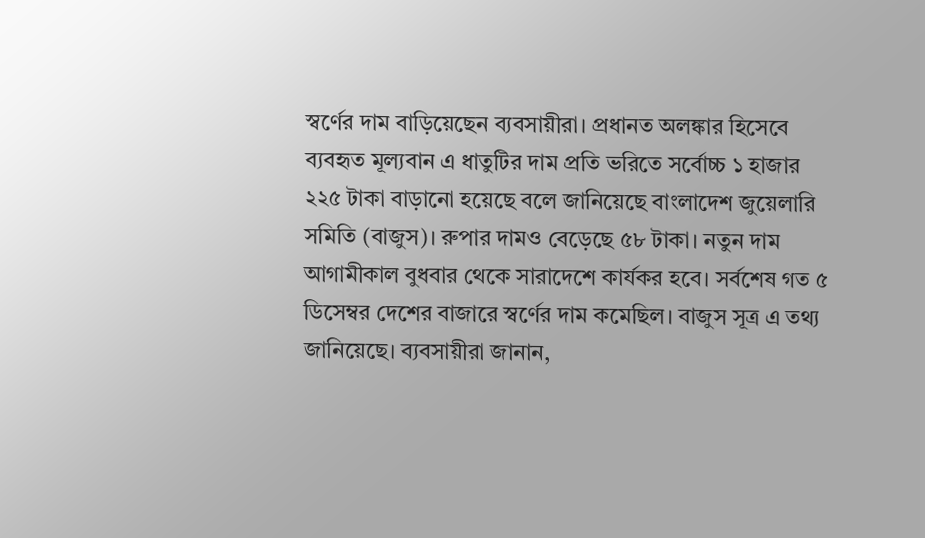স্বর্ণের দাম বাড়িয়েছেন ব্যবসায়ীরা। প্রধানত অলঙ্কার হিসেবে ব্যবহৃত মূল্যবান এ ধাতুটির দাম প্রতি ভরিতে সর্বোচ্চ ১ হাজার ২২৫ টাকা বাড়ানো হয়েছে বলে জানিয়েছে বাংলাদেশ জুয়েলারি সমিতি (বাজুস)। রুপার দামও বেড়েছে ৫৮ টাকা। নতুন দাম আগামীকাল বুধবার থেকে সারাদেশে কার্যকর হবে। সর্বশেষ গত ৫ ডিসেম্বর দেশের বাজারে স্বর্ণের দাম কমেছিল। বাজুস সূত্র এ তথ্য জানিয়েছে। ব্যবসায়ীরা জানান,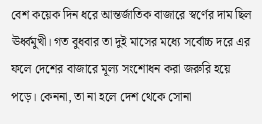বেশ কয়েক দিন ধরে আন্তর্জাতিক বাজারে স্বর্ণের দাম ছিল ঊর্ধ্বমুখী। গত বুধবার তা দুই মাসের মধ্যে সর্বোচ্চ দরে এর ফলে দেশের বাজারে মূল্য সংশোধন করা জরুরি হয়ে পড়ে। কেননা, তা না হলে দেশ থেকে সোনা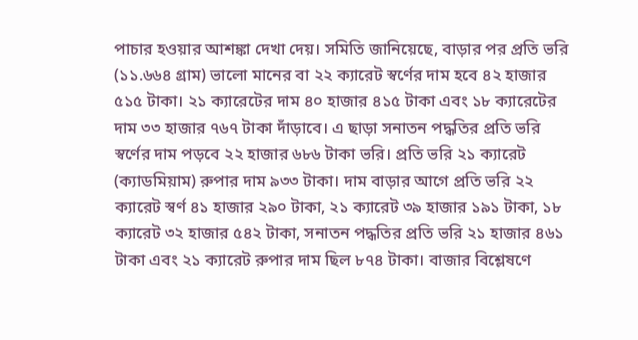পাচার হওয়ার আশঙ্কা দেখা দেয়। সমিতি জানিয়েছে, বাড়ার পর প্রতি ভরি (১১.৬৬৪ গ্রাম) ভালো মানের বা ২২ ক্যারেট স্বর্ণের দাম হবে ৪২ হাজার ৫১৫ টাকা। ২১ ক্যারেটের দাম ৪০ হাজার ৪১৫ টাকা এবং ১৮ ক্যারেটের দাম ৩৩ হাজার ৭৬৭ টাকা দাঁড়াবে। এ ছাড়া সনাতন পদ্ধতির প্রতি ভরি স্বর্ণের দাম পড়বে ২২ হাজার ৬৮৬ টাকা ভরি। প্রতি ভরি ২১ ক্যারেট (ক্যাডমিয়াম) রুপার দাম ৯৩৩ টাকা। দাম বাড়ার আগে প্রতি ভরি ২২ ক্যারেট স্বর্ণ ৪১ হাজার ২৯০ টাকা, ২১ ক্যারেট ৩৯ হাজার ১৯১ টাকা, ১৮ ক্যারেট ৩২ হাজার ৫৪২ টাকা, সনাতন পদ্ধতির প্রতি ভরি ২১ হাজার ৪৬১ টাকা এবং ২১ ক্যারেট রুপার দাম ছিল ৮৭৪ টাকা। বাজার বিশ্লেষণে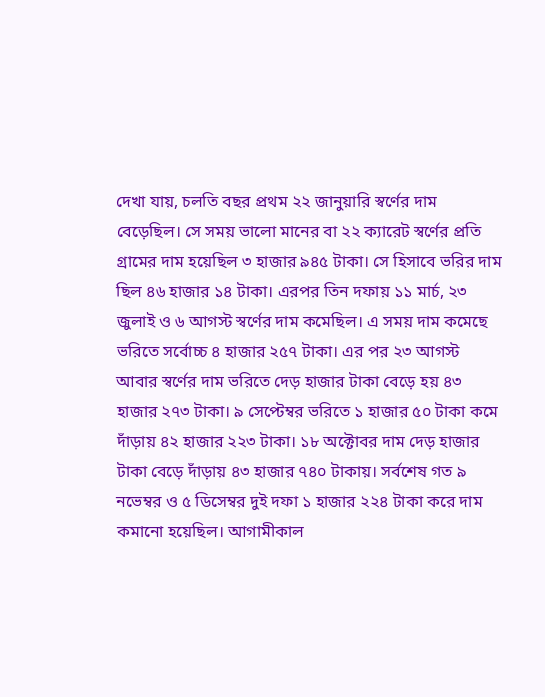দেখা যায়, চলতি বছর প্রথম ২২ জানুয়ারি স্বর্ণের দাম বেড়েছিল। সে সময় ভালো মানের বা ২২ ক্যারেট স্বর্ণের প্রতি গ্রামের দাম হয়েছিল ৩ হাজার ৯৪৫ টাকা। সে হিসাবে ভরির দাম ছিল ৪৬ হাজার ১৪ টাকা। এরপর তিন দফায় ১১ মার্চ, ২৩ জুলাই ও ৬ আগস্ট স্বর্ণের দাম কমেছিল। এ সময় দাম কমেছে ভরিতে সর্বোচ্চ ৪ হাজার ২৫৭ টাকা। এর পর ২৩ আগস্ট আবার স্বর্ণের দাম ভরিতে দেড় হাজার টাকা বেড়ে হয় ৪৩ হাজার ২৭৩ টাকা। ৯ সেপ্টেম্বর ভরিতে ১ হাজার ৫০ টাকা কমে দাঁড়ায় ৪২ হাজার ২২৩ টাকা। ১৮ অক্টোবর দাম দেড় হাজার টাকা বেড়ে দাঁড়ায় ৪৩ হাজার ৭৪০ টাকায়। সর্বশেষ গত ৯ নভেম্বর ও ৫ ডিসেম্বর দুই দফা ১ হাজার ২২৪ টাকা করে দাম কমানো হয়েছিল। আগামীকাল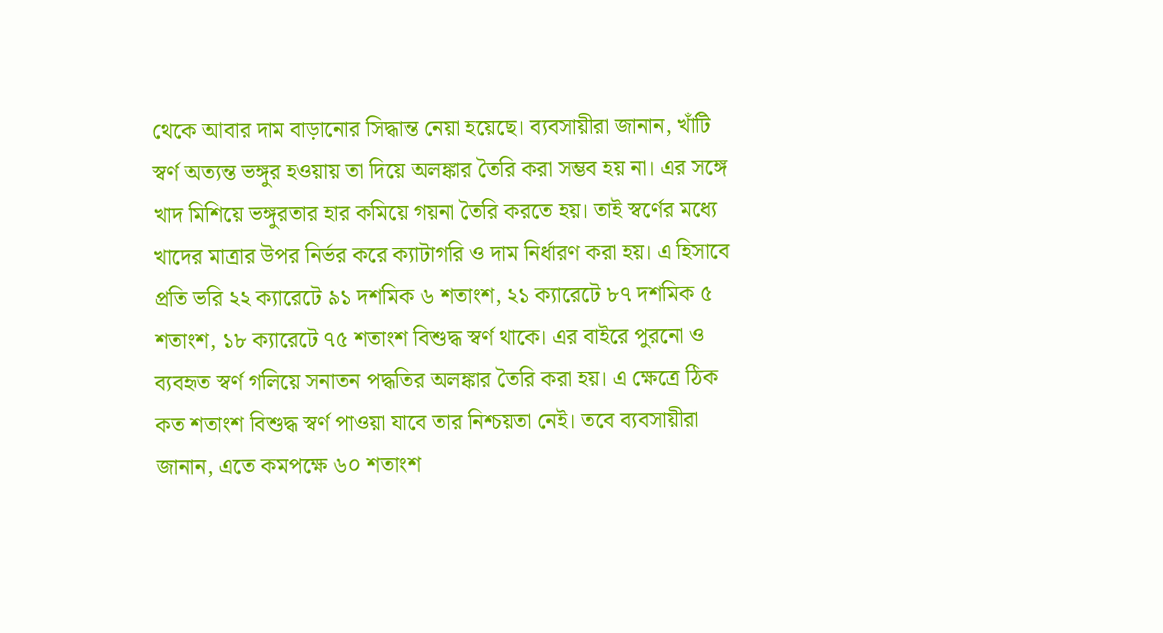থেকে আবার দাম বাড়ানোর সিদ্ধান্ত নেয়া হয়েছে। ব্যবসায়ীরা জানান, খাঁটি স্বর্ণ অত্যন্ত ভঙ্গুর হওয়ায় তা দিয়ে অলঙ্কার তৈরি করা সম্ভব হয় না। এর সঙ্গে খাদ মিশিয়ে ভঙ্গুরতার হার কমিয়ে গয়না তৈরি করতে হয়। তাই স্বর্ণের মধ্যে খাদের মাত্রার উপর নির্ভর করে ক্যাটাগরি ও দাম নির্ধারণ করা হয়। এ হিসাবে প্রতি ভরি ২২ ক্যারেটে ৯১ দশমিক ৬ শতাংশ, ২১ ক্যারেটে ৮৭ দশমিক ৫ শতাংশ, ১৮ ক্যারেটে ৭৫ শতাংশ বিশুদ্ধ স্বর্ণ থাকে। এর বাইরে পুরনো ও ব্যবহৃত স্বর্ণ গলিয়ে সনাতন পদ্ধতির অলঙ্কার তৈরি করা হয়। এ ক্ষেত্রে ঠিক কত শতাংশ বিশুদ্ধ স্বর্ণ পাওয়া যাবে তার নিশ্চয়তা নেই। তবে ব্যবসায়ীরা জানান, এতে কমপক্ষে ৬০ শতাংশ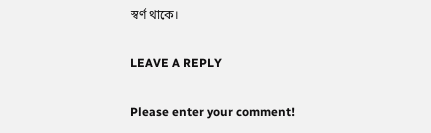স্বর্ণ থাকে।

LEAVE A REPLY

Please enter your comment!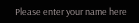Please enter your name here